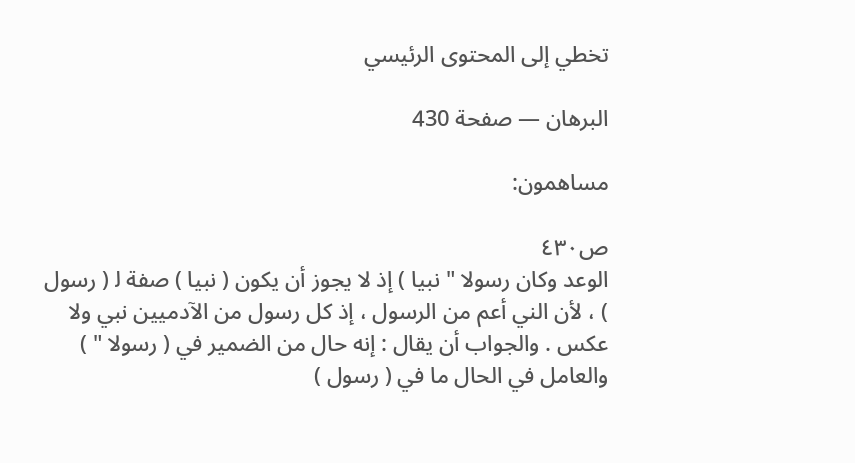تخطي إلى المحتوى الرئيسي

البرهان — صفحة 430

مساهمون:

ص٤٣٠
الوعد وكان رسولا " نبيا ) إذ لا يجوز أن يكون ( نبيا ) صفة ل‍ ( رسول ) ، لأن الني أعم من الرسول ، إذ كل رسول من الآدميين نبي ولا عكس . والجواب أن يقال : إنه حال من الضمير في ( رسولا " ) والعامل في الحال ما في ( رسول )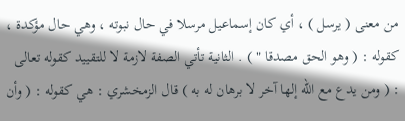من معنى ( يرسل ) ، أي كان إسماعيل مرسلا في حال نبوته ، وهي حال مؤكدة ، كقوله : ( وهو الحق مصدقا " ) . الثانية تأتي الصفة لازمة لا للتقييد كقوله تعالى : ( ومن يدع مع الله إلها آخر لا برهان له به ) قال الزمخشري : هي كقوله : ( وأن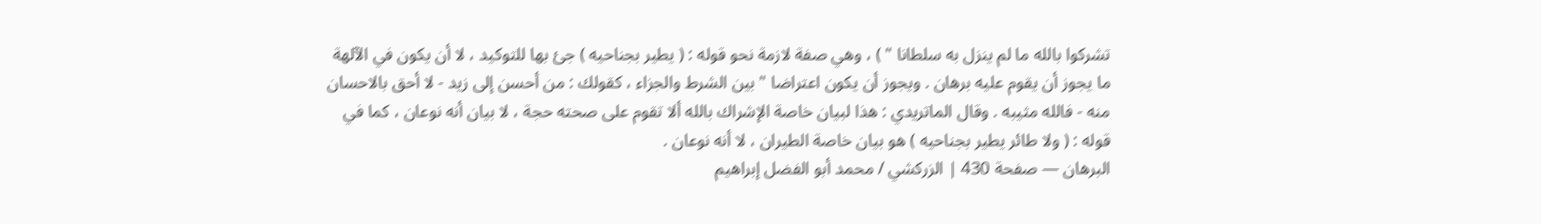تشركوا بالله ما لم ينزل به سلطانا " ) ، وهي صفة لازمة نحو قوله : ( يطير بجناحيه ) جئ بها للتوكيد ، لا أن يكون في الآلهة ما يجوز أن يقوم عليه برهان . ويجوز أن يكون اعتراضا " بين الشرط والجزاء ، كقولك : من أحسن إلى زيد - لا أحق بالاحسان منه - فالله مثيبه . وقال الماتريدي : هذا لبيان خاصة الإشراك بالله ألا تقوم على صحته حجة ، لا بيان أنه نوعان ، كما في قوله : ( ولا طائر يطير بجناحيه ) هو بيان خاصة الطيران ، لا أنه نوعان .
البرهان — صفحة 430 | الزركشي / محمد أبو الفضل إبراهيم